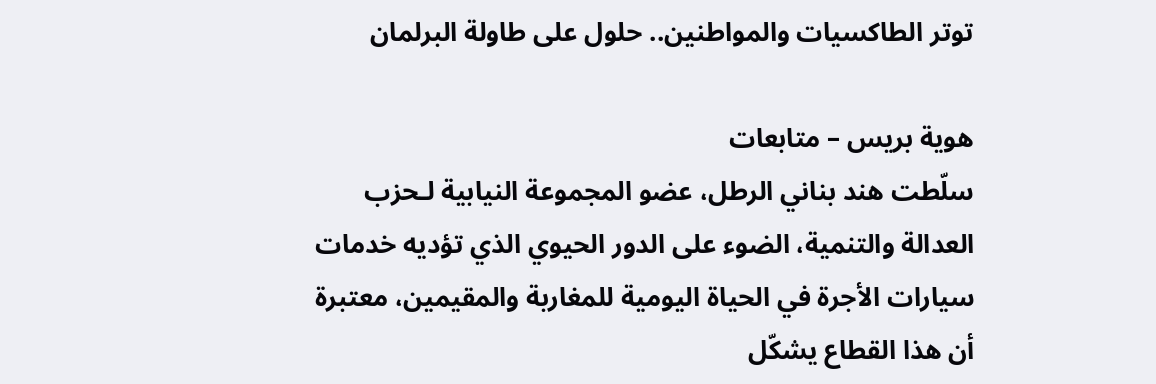توتر الطاكسيات والمواطنين.. حلول على طاولة البرلمان

هوية بريس – متابعات
سلّطت هند بناني الرطل، عضو المجموعة النيابية لـحزب العدالة والتنمية، الضوء على الدور الحيوي الذي تؤديه خدمات سيارات الأجرة في الحياة اليومية للمغاربة والمقيمين، معتبرة أن هذا القطاع يشكّل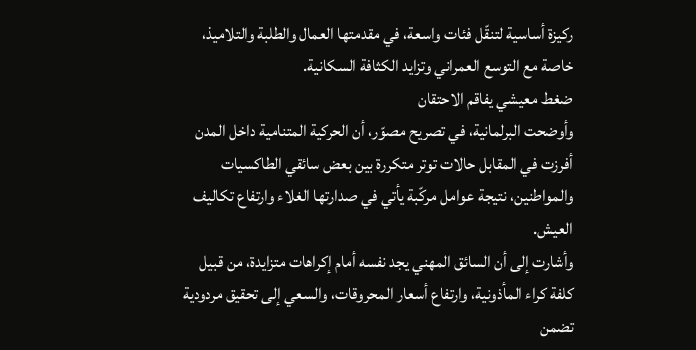ركيزة أساسية لتنقّل فئات واسعة، في مقدمتها العمال والطلبة والتلاميذ، خاصة مع التوسع العمراني وتزايد الكثافة السكانية.
ضغط معيشي يفاقم الاحتقان
وأوضحت البرلمانية، في تصريح مصوّر، أن الحركية المتنامية داخل المدن أفرزت في المقابل حالات توتر متكررة بين بعض سائقي الطاكسيات والمواطنين، نتيجة عوامل مركّبة يأتي في صدارتها الغلاء وارتفاع تكاليف العيش.
وأشارت إلى أن السائق المهني يجد نفسه أمام إكراهات متزايدة، من قبيل كلفة كراء المأذونية، وارتفاع أسعار المحروقات، والسعي إلى تحقيق مردودية تضمن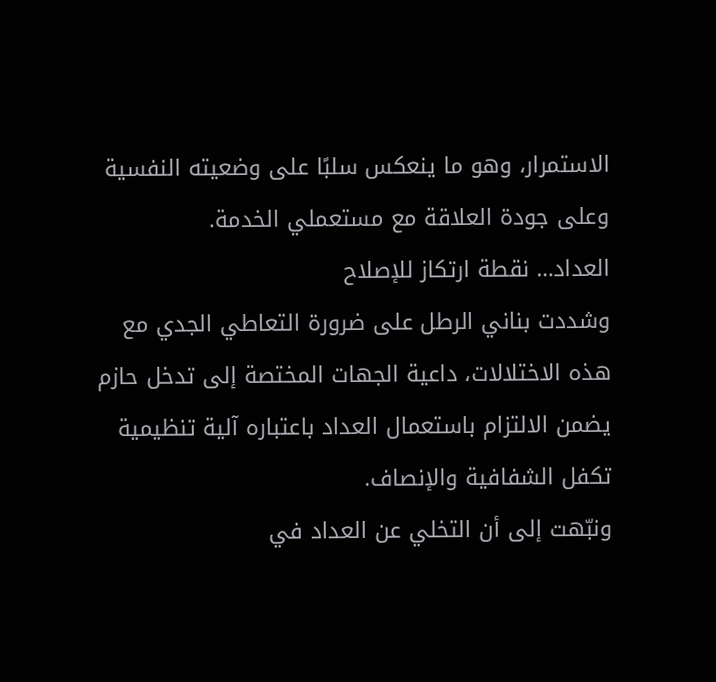الاستمرار، وهو ما ينعكس سلبًا على وضعيته النفسية وعلى جودة العلاقة مع مستعملي الخدمة.
العداد… نقطة ارتكاز للإصلاح
وشددت بناني الرطل على ضرورة التعاطي الجدي مع هذه الاختلالات، داعية الجهات المختصة إلى تدخل حازم يضمن الالتزام باستعمال العداد باعتباره آلية تنظيمية تكفل الشفافية والإنصاف.
ونبّهت إلى أن التخلي عن العداد في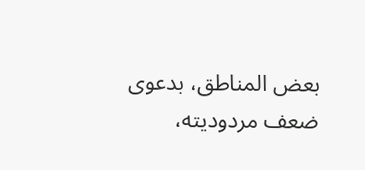بعض المناطق، بدعوى ضعف مردوديته،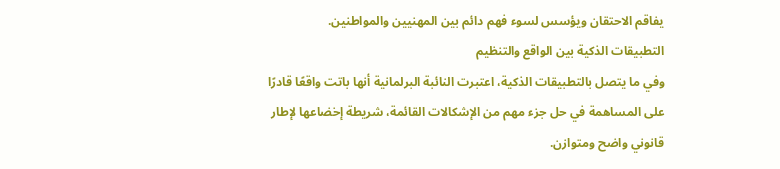يفاقم الاحتقان ويؤسس لسوء فهم دائم بين المهنيين والمواطنين.
التطبيقات الذكية بين الواقع والتنظيم
وفي ما يتصل بالتطبيقات الذكية، اعتبرت النائبة البرلمانية أنها باتت واقعًا قادرًا على المساهمة في حل جزء مهم من الإشكالات القائمة، شريطة إخضاعها لإطار قانوني واضح ومتوازن.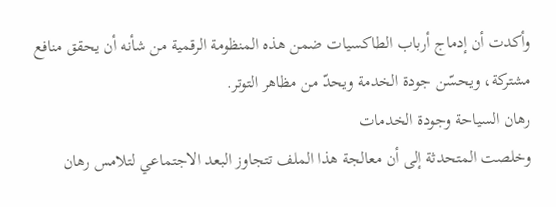وأكدت أن إدماج أرباب الطاكسيات ضمن هذه المنظومة الرقمية من شأنه أن يحقق منافع مشتركة، ويحسّن جودة الخدمة ويحدّ من مظاهر التوتر.
رهان السياحة وجودة الخدمات
وخلصت المتحدثة إلى أن معالجة هذا الملف تتجاوز البعد الاجتماعي لتلامس رهان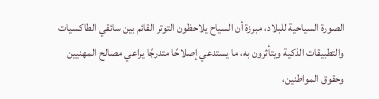الصورة السياحية للبلاد، مبرزة أن السياح يلاحظون التوتر القائم بين سائقي الطاكسيات والتطبيقات الذكية ويتأثرون به، ما يستدعي إصلاحًا متدرجًا يراعي مصالح المهنيين وحقوق المواطنين،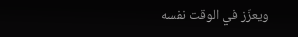ويعزّز في الوقت نفسه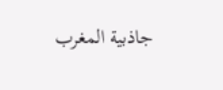جاذبية المغرب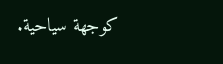كوجهة سياحية.